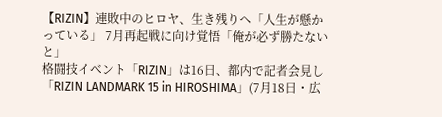【RIZIN】連敗中のヒロヤ、生き残りへ「人生が懸かっている」 7月再起戦に向け覚悟「俺が必ず勝たないと」
格闘技イベント「RIZIN」は16日、都内で記者会見し「RIZIN LANDMARK 15 in HIROSHIMA」(7月18日・広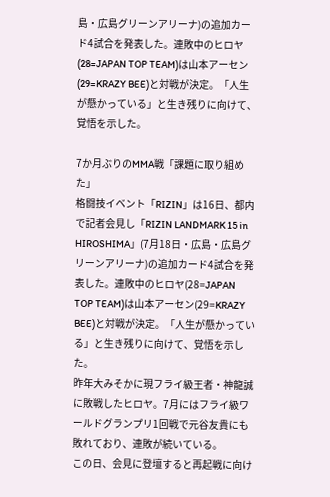島・広島グリーンアリーナ)の追加カード4試合を発表した。連敗中のヒロヤ(28=JAPAN TOP TEAM)は山本アーセン(29=KRAZY BEE)と対戦が決定。「人生が懸かっている」と生き残りに向けて、覚悟を示した。

7か月ぶりのMMA戦「課題に取り組めた」
格闘技イベント「RIZIN」は16日、都内で記者会見し「RIZIN LANDMARK 15 in HIROSHIMA」(7月18日・広島・広島グリーンアリーナ)の追加カード4試合を発表した。連敗中のヒロヤ(28=JAPAN TOP TEAM)は山本アーセン(29=KRAZY BEE)と対戦が決定。「人生が懸かっている」と生き残りに向けて、覚悟を示した。
昨年大みそかに現フライ級王者・神龍誠に敗戦したヒロヤ。7月にはフライ級ワールドグランプリ1回戦で元谷友貴にも敗れており、連敗が続いている。
この日、会見に登壇すると再起戦に向け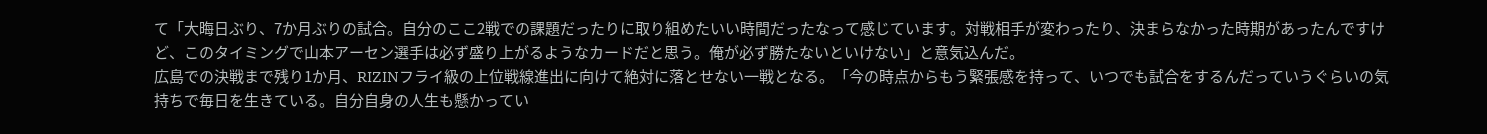て「大晦日ぶり、7か月ぶりの試合。自分のここ2戦での課題だったりに取り組めたいい時間だったなって感じています。対戦相手が変わったり、決まらなかった時期があったんですけど、このタイミングで山本アーセン選手は必ず盛り上がるようなカードだと思う。俺が必ず勝たないといけない」と意気込んだ。
広島での決戦まで残り1か月、RIZINフライ級の上位戦線進出に向けて絶対に落とせない一戦となる。「今の時点からもう緊張感を持って、いつでも試合をするんだっていうぐらいの気持ちで毎日を生きている。自分自身の人生も懸かってい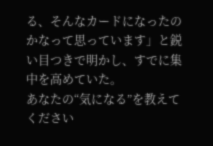る、そんなカードになったのかなって思っています」と鋭い目つきで明かし、すでに集中を高めていた。
あなたの“気になる”を教えてください